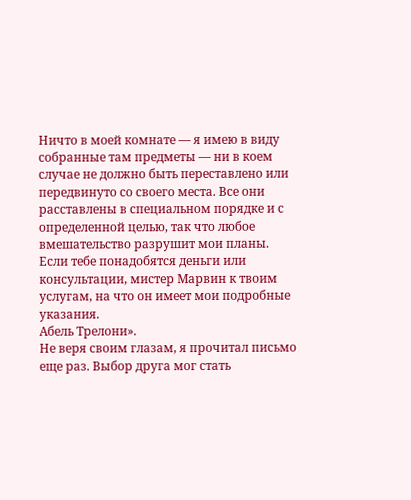Ничто в моей комнате — я имею в виду собранные там предметы — ни в коем случае не должно быть переставлено или передвинуто со своего места. Все они расставлены в специальном порядке и с определенной целью, так что любое вмешательство разрушит мои планы.
Если тебе понадобятся деньги или консультации, мистер Марвин к твоим услугам, на что он имеет мои подробные указания.
Абель Трелони».
Не веря своим глазам, я прочитал письмо еще раз. Выбор друга мог стать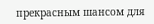прекрасным шансом для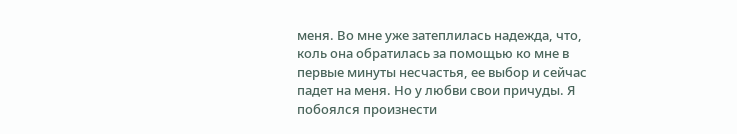меня. Во мне уже затеплилась надежда, что, коль она обратилась за помощью ко мне в первые минуты несчастья, ее выбор и сейчас падет на меня. Но у любви свои причуды. Я побоялся произнести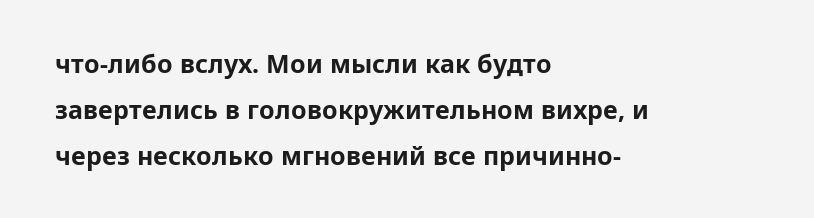что-либо вслух. Мои мысли как будто завертелись в головокружительном вихре, и через несколько мгновений все причинно-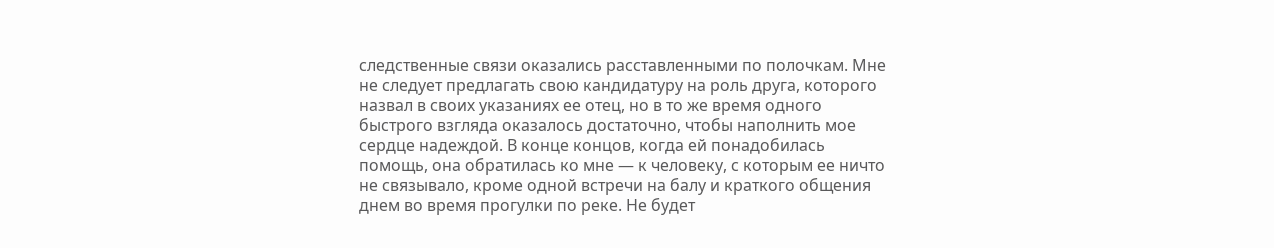следственные связи оказались расставленными по полочкам. Мне не следует предлагать свою кандидатуру на роль друга, которого назвал в своих указаниях ее отец, но в то же время одного быстрого взгляда оказалось достаточно, чтобы наполнить мое сердце надеждой. В конце концов, когда ей понадобилась помощь, она обратилась ко мне — к человеку, с которым ее ничто не связывало, кроме одной встречи на балу и краткого общения днем во время прогулки по реке. Не будет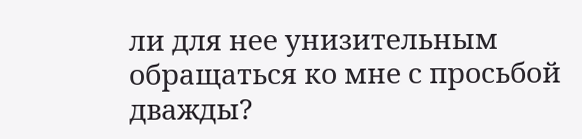ли для нее унизительным обращаться ко мне с просьбой дважды?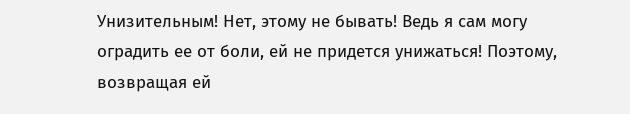Унизительным! Нет, этому не бывать! Ведь я сам могу оградить ее от боли, ей не придется унижаться! Поэтому, возвращая ей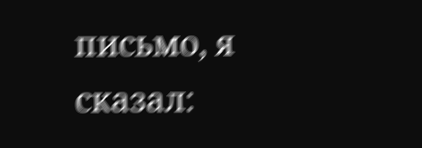письмо, я сказал: